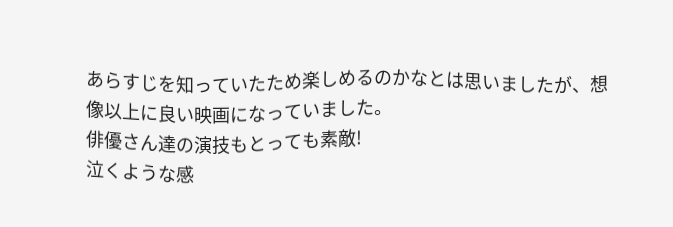あらすじを知っていたため楽しめるのかなとは思いましたが、想像以上に良い映画になっていました。
俳優さん達の演技もとっても素敵!
泣くような感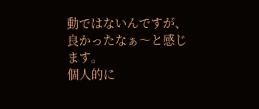動ではないんですが、良かったなぁ〜と感じます。
個人的に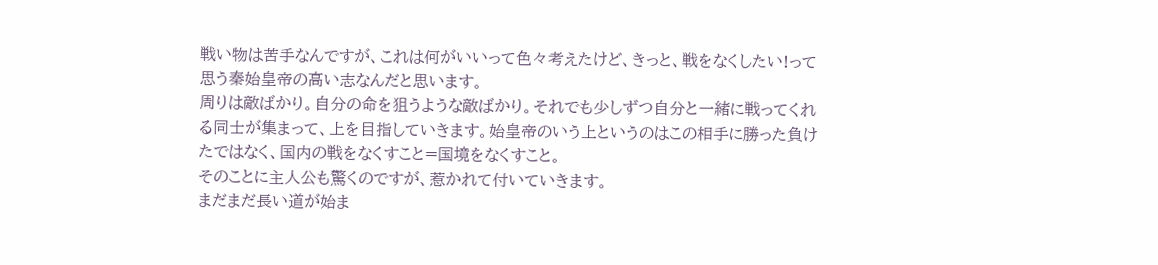戦い物は苦手なんですが、これは何がいいって色々考えたけど、きっと、戦をなくしたい!って思う秦始皇帝の高い志なんだと思います。
周りは敵ばかり。自分の命を狙うような敵ばかり。それでも少しずつ自分と一緒に戦ってくれる同士が集まって、上を目指していきます。始皇帝のいう上というのはこの相手に勝った負けたではなく、国内の戦をなくすこと=国境をなくすこと。
そのことに主人公も驚くのですが、惹かれて付いていきます。
まだまだ長い道が始ま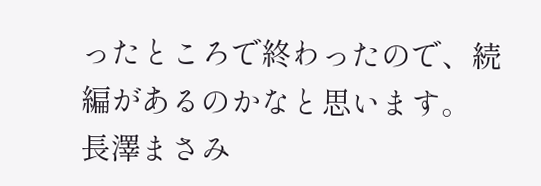ったところで終わったので、続編があるのかなと思います。
長澤まさみ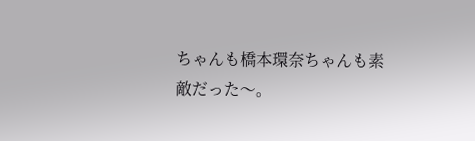ちゃんも橋本環奈ちゃんも素敵だった〜。